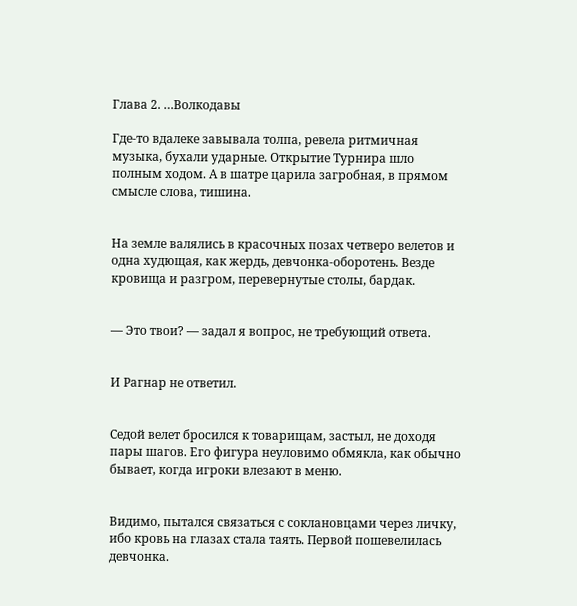Глава 2. …Волкодавы

Где-то вдалеке завывала толпа, ревела ритмичная музыка, бухали ударные. Открытие Турнира шло полным ходом. А в шатре царила загробная, в прямом смысле слова, тишина.


На земле валялись в красочных позах четверо велетов и одна худющая, как жердь, девчонка-оборотень. Везде кровища и разгром, перевернутые столы, бардак.


— Это твои? — задал я вопрос, не требующий ответа.


И Рагнар не ответил.


Седой велет бросился к товарищам, застыл, не доходя пары шагов. Его фигура неуловимо обмякла, как обычно бывает, когда игроки влезают в меню.


Видимо, пытался связаться с соклановцами через личку, ибо кровь на глазах стала таять. Первой пошевелилась девчонка.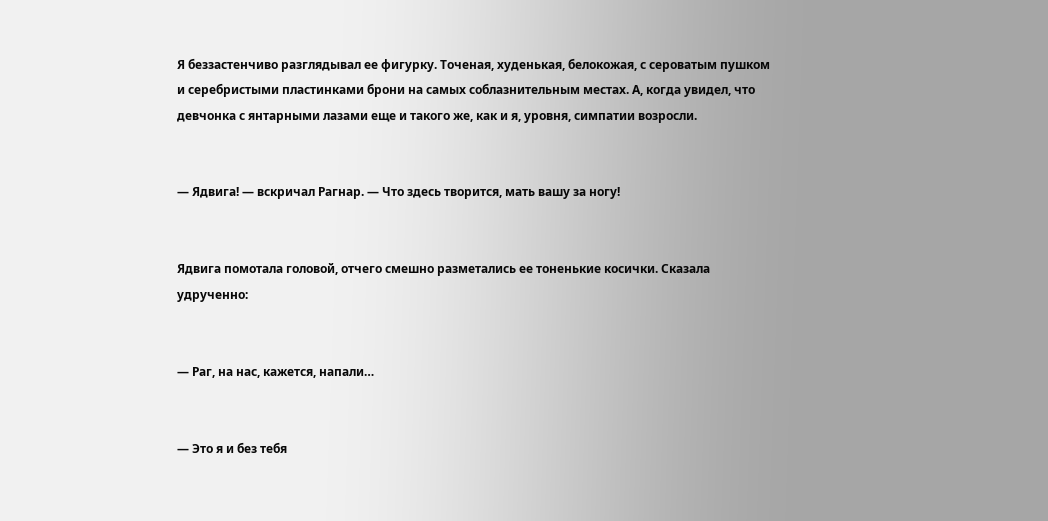Я беззастенчиво разглядывал ее фигурку. Точеная, худенькая, белокожая, с сероватым пушком и серебристыми пластинками брони на самых соблазнительным местах. А, когда увидел, что девчонка с янтарными лазами еще и такого же, как и я, уровня, симпатии возросли.


— Ядвига! — вскричал Рагнар. — Что здесь творится, мать вашу за ногу!


Ядвига помотала головой, отчего смешно разметались ее тоненькие косички. Сказала удрученно:


— Раг, на нас, кажется, напали…


— Это я и без тебя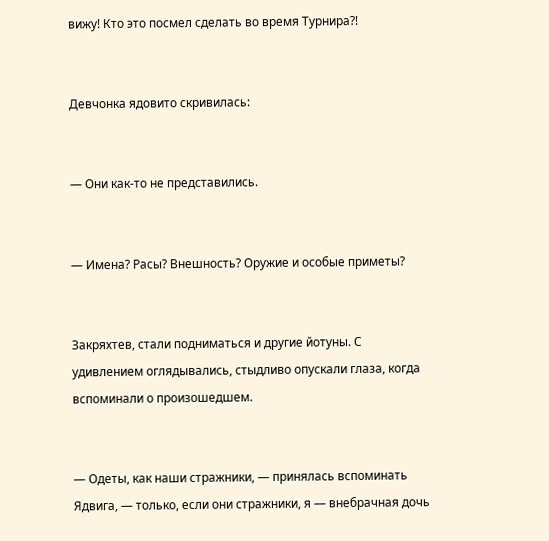вижу! Кто это посмел сделать во время Турнира?!


Девчонка ядовито скривилась:


— Они как-то не представились.


— Имена? Расы? Внешность? Оружие и особые приметы?


Закряхтев, стали подниматься и другие йотуны. С удивлением оглядывались, стыдливо опускали глаза, когда вспоминали о произошедшем.


— Одеты, как наши стражники, — принялась вспоминать Ядвига, — только, если они стражники, я — внебрачная дочь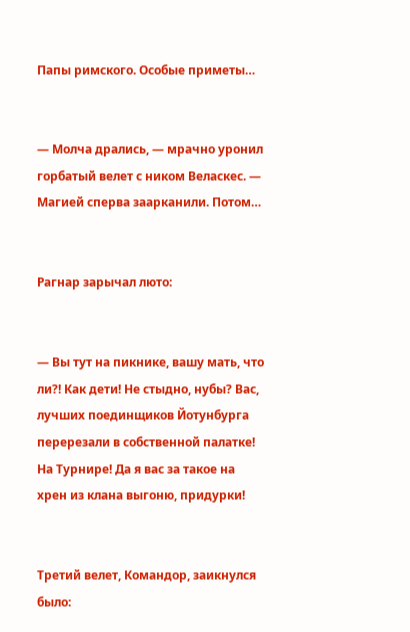Папы римского. Особые приметы…


— Молча дрались, — мрачно уронил горбатый велет с ником Веласкес. — Магией сперва заарканили. Потом…


Рагнар зарычал люто:


— Вы тут на пикнике, вашу мать, что ли?! Как дети! Не стыдно, нубы? Вас, лучших поединщиков Йотунбурга перерезали в собственной палатке! На Турнире! Да я вас за такое на хрен из клана выгоню, придурки!


Третий велет, Командор, заикнулся было: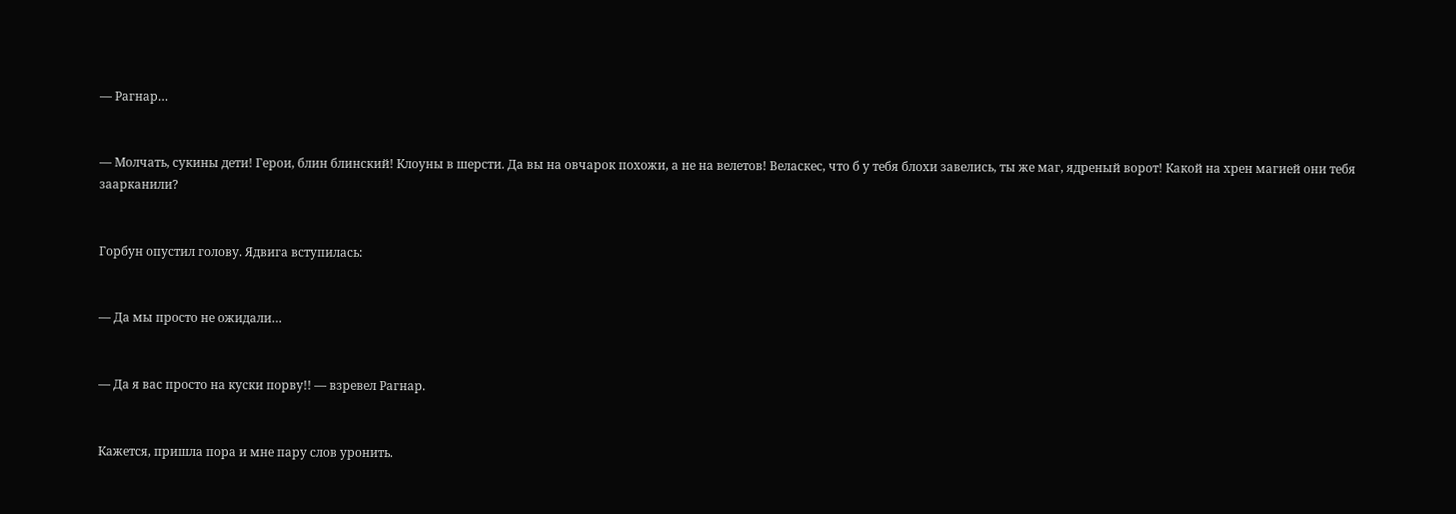— Рагнар…


— Молчать, сукины дети! Герои, блин блинский! Клоуны в шерсти. Да вы на овчарок похожи, а не на велетов! Веласкес, что б у тебя блохи завелись, ты же маг, ядреный ворот! Какой на хрен магией они тебя заарканили?


Горбун опустил голову. Ядвига вступилась:


— Да мы просто не ожидали…


— Да я вас просто на куски порву!! — взревел Рагнар.


Кажется, пришла пора и мне пару слов уронить.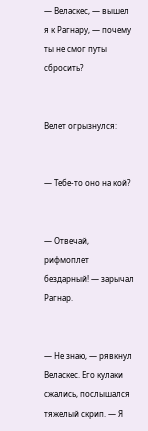— Веласкес, — вышел я к Рагнару, — почему ты не смог путы сбросить?


Велет огрызнулся:


— Тебе-то оно на кой?


— Отвечай, рифмоплет бездарный! — зарычал Рагнар.


— Не знаю, — рявкнул Веласкес. Его кулаки сжались, послышался тяжелый скрип. — Я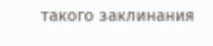такого заклинания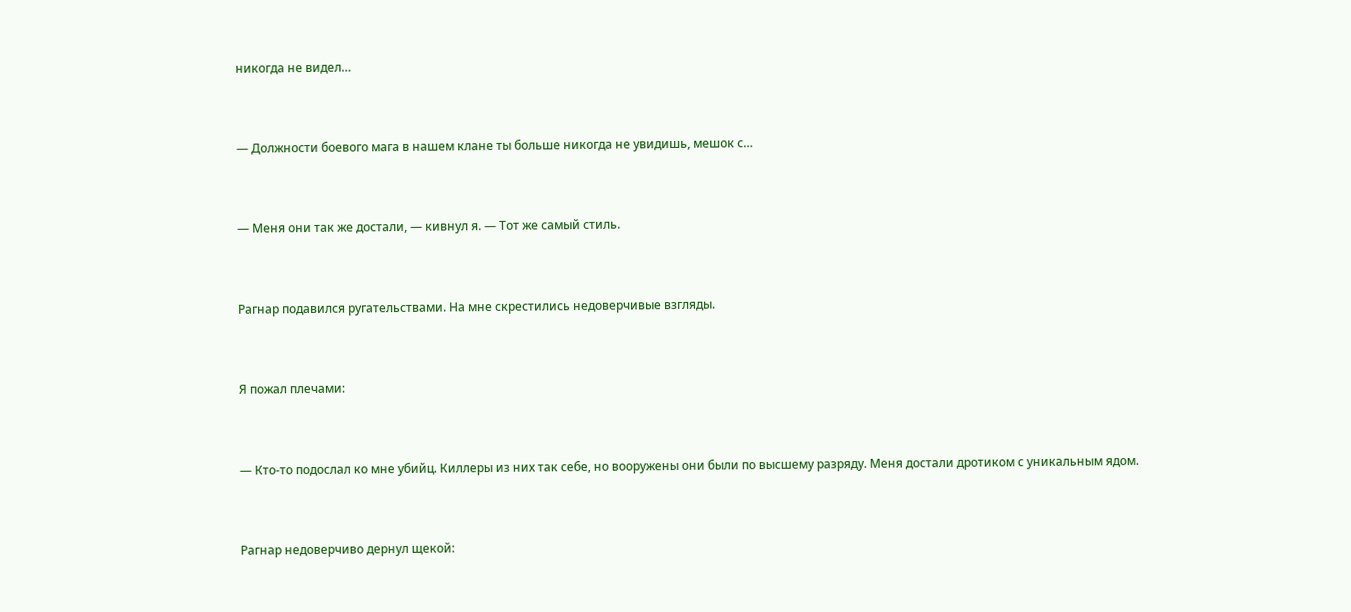никогда не видел…


— Должности боевого мага в нашем клане ты больше никогда не увидишь, мешок с…


— Меня они так же достали, — кивнул я. — Тот же самый стиль.


Рагнар подавился ругательствами. На мне скрестились недоверчивые взгляды.


Я пожал плечами:


— Кто-то подослал ко мне убийц. Киллеры из них так себе, но вооружены они были по высшему разряду. Меня достали дротиком с уникальным ядом.


Рагнар недоверчиво дернул щекой: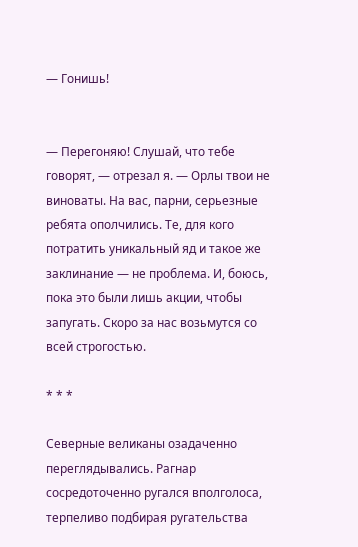— Гонишь!


— Перегоняю! Слушай, что тебе говорят, — отрезал я. — Орлы твои не виноваты. На вас, парни, серьезные ребята ополчились. Те, для кого потратить уникальный яд и такое же заклинание — не проблема. И, боюсь, пока это были лишь акции, чтобы запугать. Скоро за нас возьмутся со всей строгостью.

* * *

Северные великаны озадаченно переглядывались. Рагнар сосредоточенно ругался вполголоса, терпеливо подбирая ругательства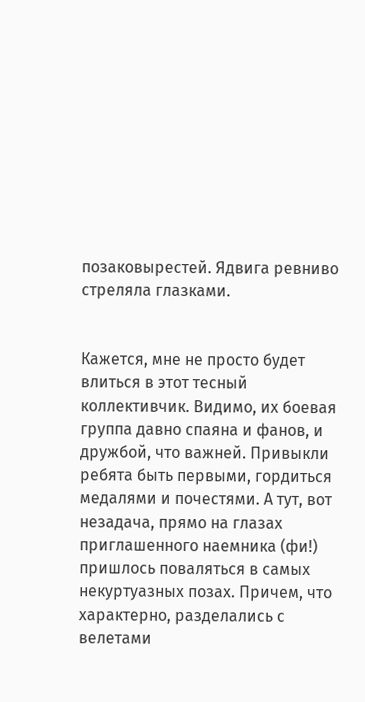позаковырестей. Ядвига ревниво стреляла глазками.


Кажется, мне не просто будет влиться в этот тесный коллективчик. Видимо, их боевая группа давно спаяна и фанов, и дружбой, что важней. Привыкли ребята быть первыми, гордиться медалями и почестями. А тут, вот незадача, прямо на глазах приглашенного наемника (фи!) пришлось поваляться в самых некуртуазных позах. Причем, что характерно, разделались с велетами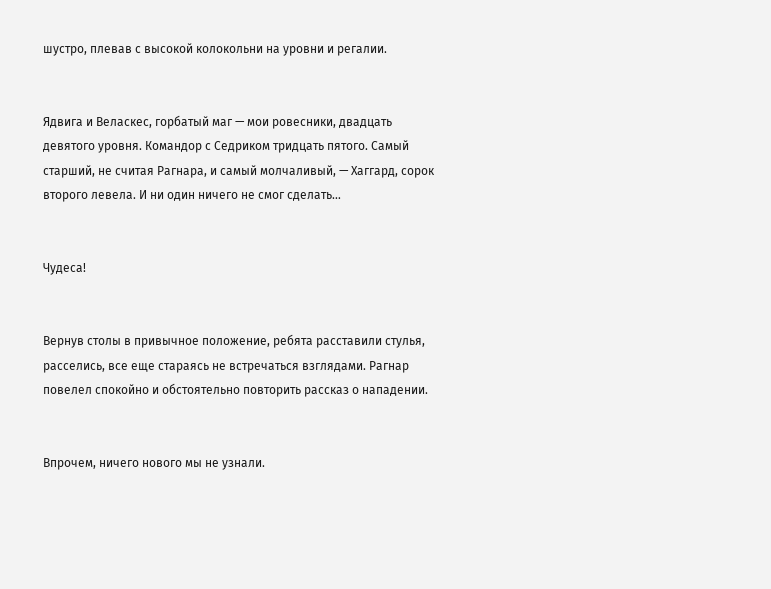шустро, плевав с высокой колокольни на уровни и регалии.


Ядвига и Веласкес, горбатый маг — мои ровесники, двадцать девятого уровня. Командор с Седриком тридцать пятого. Самый старший, не считая Рагнара, и самый молчаливый, — Хаггард, сорок второго левела. И ни один ничего не смог сделать…


Чудеса!


Вернув столы в привычное положение, ребята расставили стулья, расселись, все еще стараясь не встречаться взглядами. Рагнар повелел спокойно и обстоятельно повторить рассказ о нападении.


Впрочем, ничего нового мы не узнали.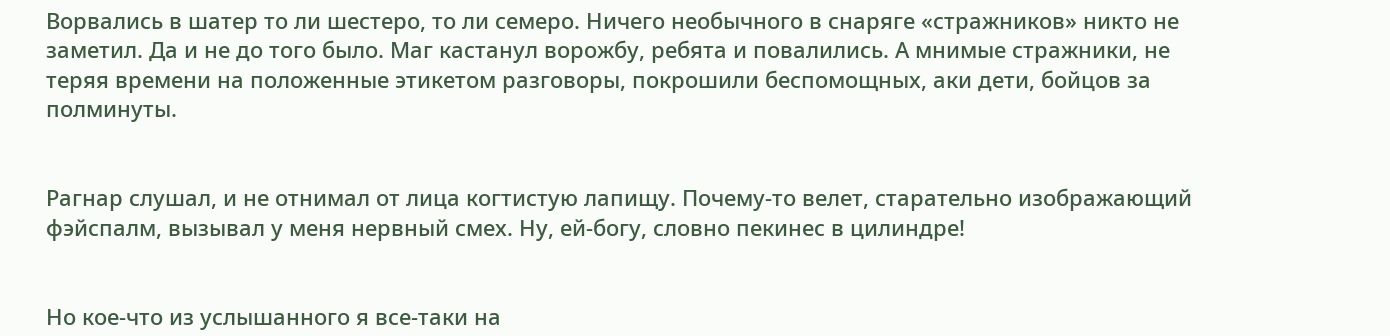Ворвались в шатер то ли шестеро, то ли семеро. Ничего необычного в снаряге «стражников» никто не заметил. Да и не до того было. Маг кастанул ворожбу, ребята и повалились. А мнимые стражники, не теряя времени на положенные этикетом разговоры, покрошили беспомощных, аки дети, бойцов за полминуты.


Рагнар слушал, и не отнимал от лица когтистую лапищу. Почему-то велет, старательно изображающий фэйспалм, вызывал у меня нервный смех. Ну, ей-богу, словно пекинес в цилиндре!


Но кое-что из услышанного я все-таки на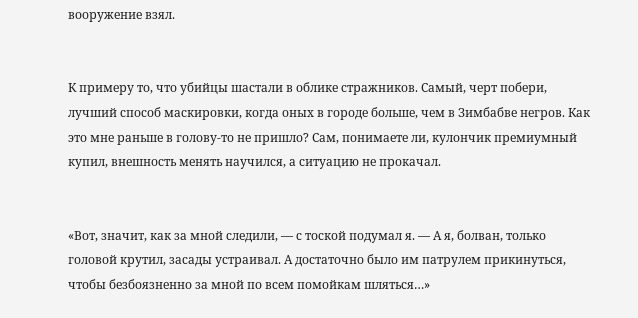вооружение взял.


К примеру то, что убийцы шастали в облике стражников. Самый, черт побери, лучший способ маскировки, когда оных в городе больше, чем в Зимбабве негров. Как это мне раньше в голову-то не пришло? Сам, понимаете ли, кулончик премиумный купил, внешность менять научился, а ситуацию не прокачал.


«Вот, значит, как за мной следили, — с тоской подумал я. — А я, болван, только головой крутил, засады устраивал. А достаточно было им патрулем прикинуться, чтобы безбоязненно за мной по всем помойкам шляться…»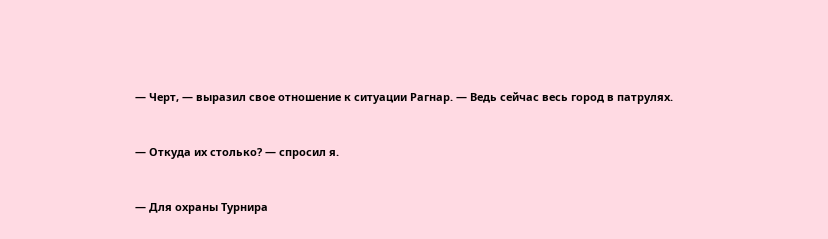— Черт, — выразил свое отношение к ситуации Рагнар. — Ведь сейчас весь город в патрулях.


— Откуда их столько? — спросил я.


— Для охраны Турнира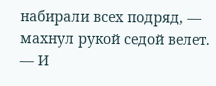набирали всех подряд, — махнул рукой седой велет. — И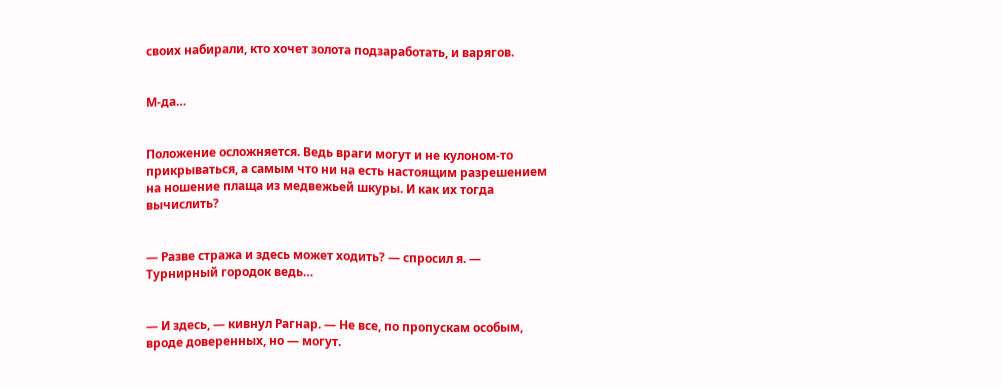своих набирали, кто хочет золота подзаработать, и варягов.


М-да…


Положение осложняется. Ведь враги могут и не кулоном-то прикрываться, а самым что ни на есть настоящим разрешением на ношение плаща из медвежьей шкуры. И как их тогда вычислить?


— Разве стража и здесь может ходить? — спросил я. — Турнирный городок ведь…


— И здесь, — кивнул Рагнар. — Не все, по пропускам особым, вроде доверенных, но — могут.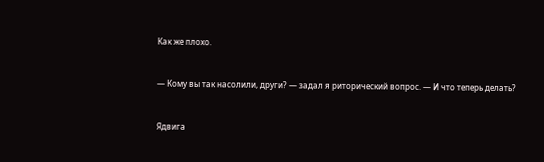Как же плохо.


— Кому вы так насолили, други? — задал я риторический вопрос. — И что теперь делать?


Ядвига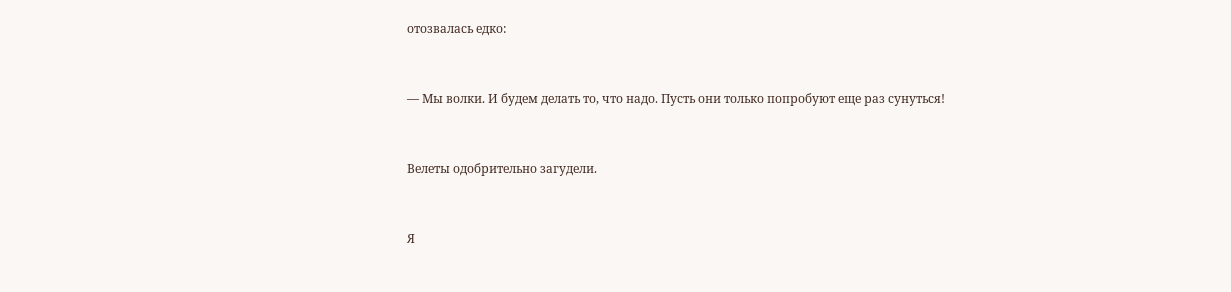отозвалась едко:


— Мы волки. И будем делать то, что надо. Пусть они только попробуют еще раз сунуться!


Велеты одобрительно загудели.


Я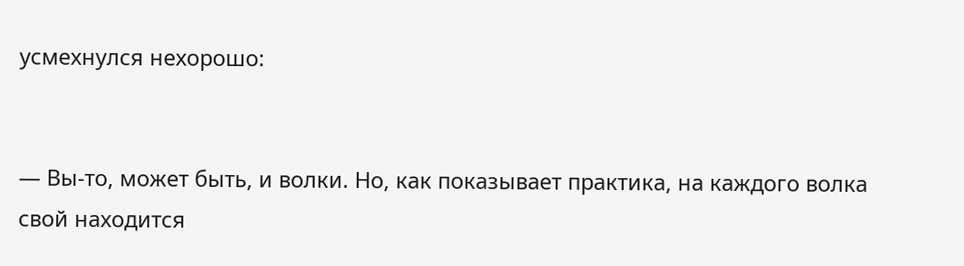усмехнулся нехорошо:


— Вы-то, может быть, и волки. Но, как показывает практика, на каждого волка свой находится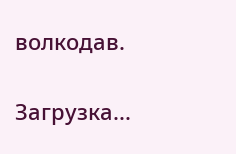волкодав.

Загрузка...